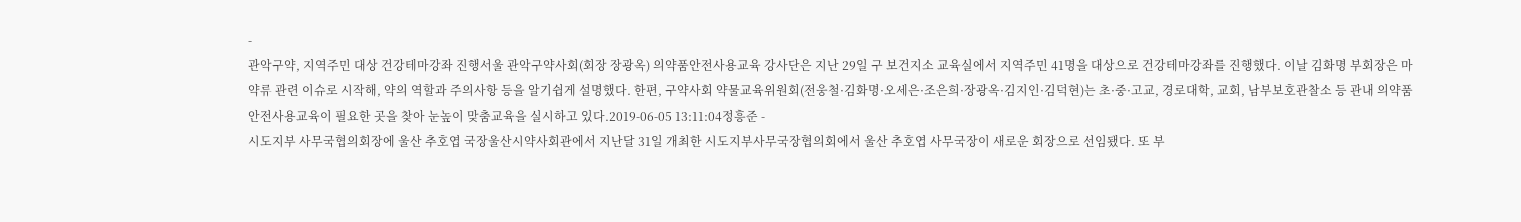-
관악구약, 지역주민 대상 건강테마강좌 진행서울 관악구약사회(회장 장광옥) 의약품안전사용교육 강사단은 지난 29일 구 보건지소 교육실에서 지역주민 41명을 대상으로 건강테마강좌를 진행했다. 이날 김화명 부회장은 마약류 관련 이슈로 시작해, 약의 역할과 주의사항 등을 알기쉽게 설명했다. 한편, 구약사회 약물교육위원회(전웅철·김화명·오세은·조은희·장광옥·김지인·김덕현)는 초·중·고교, 경로대학, 교회, 남부보호관찰소 등 관내 의약품안전사용교육이 필요한 곳을 찾아 눈높이 맞춤교육을 실시하고 있다.2019-06-05 13:11:04정흥준 -
시도지부 사무국협의회장에 울산 추호엽 국장울산시약사회관에서 지난달 31일 개최한 시도지부사무국장협의회에서 울산 추호엽 사무국장이 새로운 회장으로 선임됐다. 또 부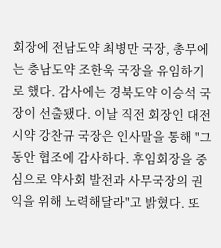회장에 전남도약 최병만 국장, 총무에는 충남도약 조한욱 국장을 유임하기로 했다. 감사에는 경북도약 이승석 국장이 선출됐다. 이날 직전 회장인 대전시약 강찬규 국장은 인사말을 통해 "그 동안 협조에 감사하다. 후임회장을 중심으로 약사회 발전과 사무국장의 권익을 위해 노력해달라"고 밝혔다. 또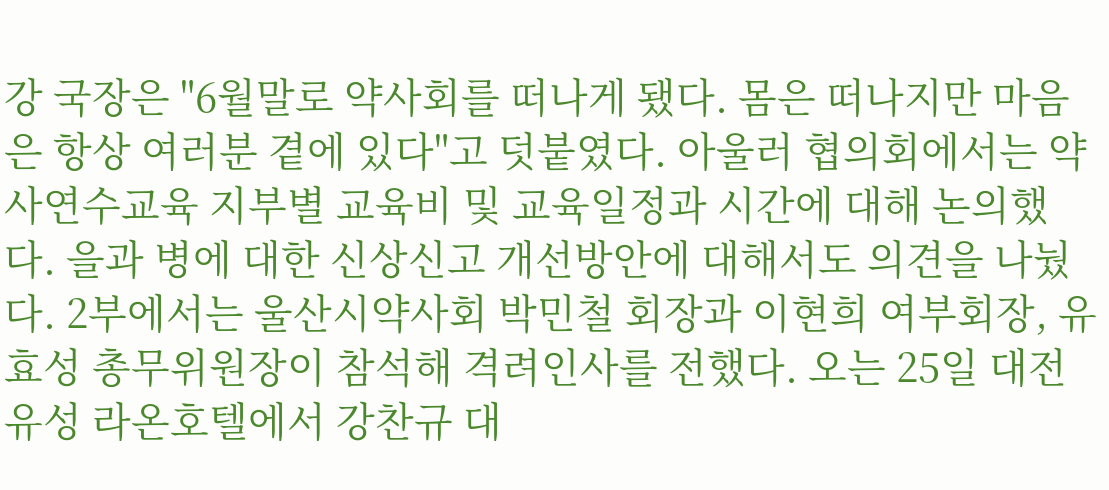강 국장은 "6월말로 약사회를 떠나게 됐다. 몸은 떠나지만 마음은 항상 여러분 곁에 있다"고 덧붙였다. 아울러 협의회에서는 약사연수교육 지부별 교육비 및 교육일정과 시간에 대해 논의했다. 을과 병에 대한 신상신고 개선방안에 대해서도 의견을 나눴다. 2부에서는 울산시약사회 박민철 회장과 이현희 여부회장, 유효성 총무위원장이 참석해 격려인사를 전했다. 오는 25일 대전 유성 라온호텔에서 강찬규 대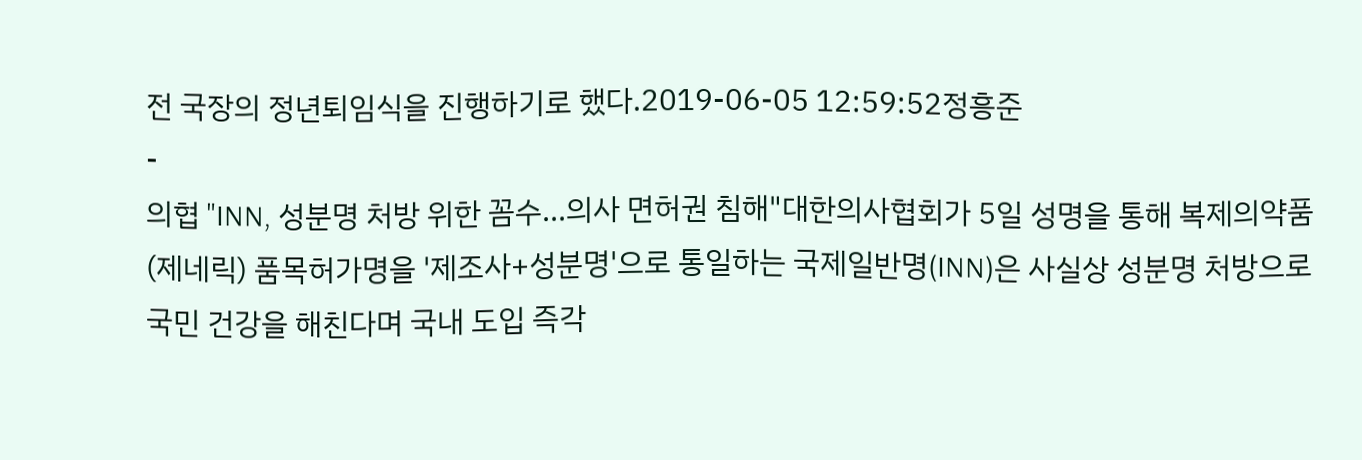전 국장의 정년퇴임식을 진행하기로 했다.2019-06-05 12:59:52정흥준
-
의협 "INN, 성분명 처방 위한 꼼수...의사 면허권 침해"대한의사협회가 5일 성명을 통해 복제의약품(제네릭) 품목허가명을 '제조사+성분명'으로 통일하는 국제일반명(INN)은 사실상 성분명 처방으로 국민 건강을 해친다며 국내 도입 즉각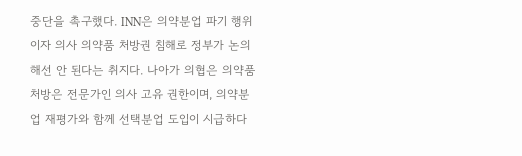중단을 촉구했다. INN은 의약분업 파기 행위이자 의사 의약품 처방권 침해로 정부가 논의해선 안 된다는 취지다. 나아가 의협은 의약품 처방은 전문가인 의사 고유 권한이며, 의약분업 재평가와 함께 선택분업 도입이 시급하다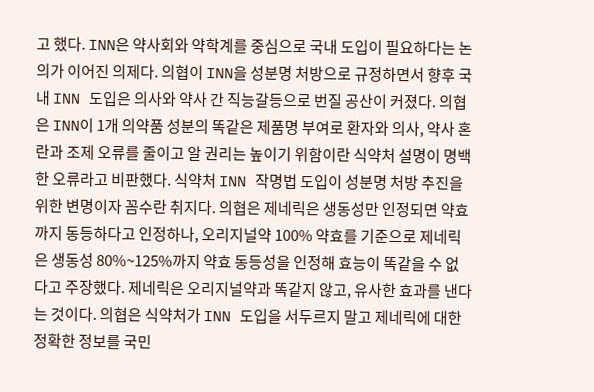고 했다. INN은 약사회와 약학계를 중심으로 국내 도입이 필요하다는 논의가 이어진 의제다. 의협이 INN을 성분명 처방으로 규정하면서 향후 국내 INN 도입은 의사와 약사 간 직능갈등으로 번질 공산이 커졌다. 의협은 INN이 1개 의약품 성분의 똑같은 제품명 부여로 환자와 의사, 약사 혼란과 조제 오류를 줄이고 알 권리는 높이기 위함이란 식약처 설명이 명백한 오류라고 비판했다. 식약처 INN 작명법 도입이 성분명 처방 추진을 위한 변명이자 꼼수란 취지다. 의협은 제네릭은 생동성만 인정되면 약효까지 동등하다고 인정하나, 오리지널약 100% 약효를 기준으로 제네릭은 생동성 80%~125%까지 약효 동등성을 인정해 효능이 똑같을 수 없다고 주장했다. 제네릭은 오리지널약과 똑같지 않고, 유사한 효과를 낸다는 것이다. 의협은 식약처가 INN 도입을 서두르지 말고 제네릭에 대한 정확한 정보를 국민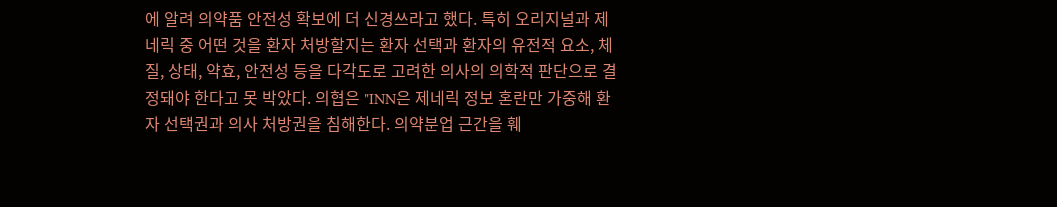에 알려 의약품 안전성 확보에 더 신경쓰라고 했다. 특히 오리지널과 제네릭 중 어떤 것을 환자 처방할지는 환자 선택과 환자의 유전적 요소, 체질, 상태, 약효, 안전성 등을 다각도로 고려한 의사의 의학적 판단으로 결정돼야 한다고 못 박았다. 의협은 "INN은 제네릭 정보 혼란만 가중해 환자 선택권과 의사 처방권을 침해한다. 의약분업 근간을 훼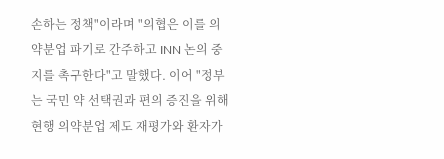손하는 정책"이라며 "의협은 이를 의약분업 파기로 간주하고 INN 논의 중지를 촉구한다"고 말했다. 이어 "정부는 국민 약 선택권과 편의 증진을 위해 현행 의약분업 제도 재평가와 환자가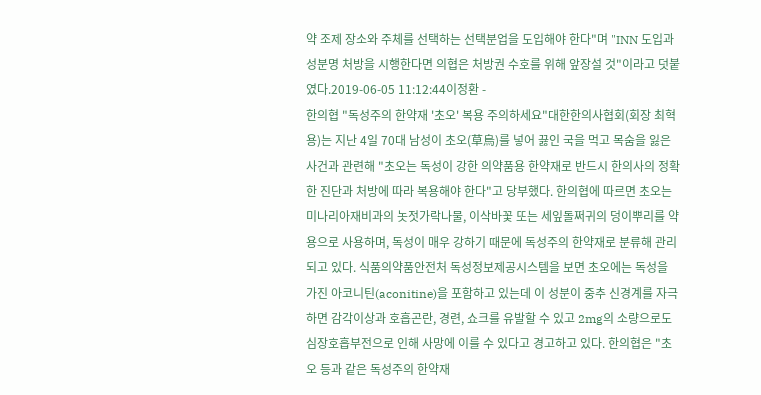약 조제 장소와 주체를 선택하는 선택분업을 도입해야 한다"며 "INN 도입과 성분명 처방을 시행한다면 의협은 처방권 수호를 위해 앞장설 것"이라고 덧붙였다.2019-06-05 11:12:44이정환 -
한의협 "독성주의 한약재 '초오' 복용 주의하세요"대한한의사협회(회장 최혁용)는 지난 4일 70대 남성이 초오(草烏)를 넣어 끓인 국을 먹고 목숨을 잃은 사건과 관련해 "초오는 독성이 강한 의약품용 한약재로 반드시 한의사의 정확한 진단과 처방에 따라 복용해야 한다"고 당부했다. 한의협에 따르면 초오는 미나리아재비과의 놋젓가락나물, 이삭바꽃 또는 세잎돌쩌귀의 덩이뿌리를 약용으로 사용하며, 독성이 매우 강하기 때문에 독성주의 한약재로 분류해 관리되고 있다. 식품의약품안전처 독성정보제공시스템을 보면 초오에는 독성을 가진 아코니틴(aconitine)을 포함하고 있는데 이 성분이 중추 신경계를 자극하면 감각이상과 호흡곤란, 경련, 쇼크를 유발할 수 있고 2mg의 소량으로도 심장호흡부전으로 인해 사망에 이를 수 있다고 경고하고 있다. 한의협은 "초오 등과 같은 독성주의 한약재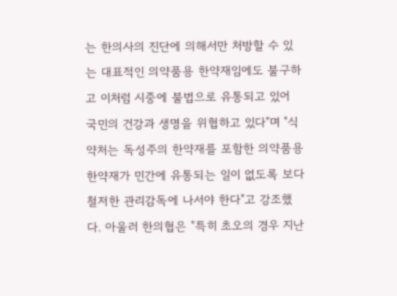는 한의사의 진단에 의해서만 처방할 수 있는 대표적인 의약품용 한약재임에도 불구하고 이처럼 시중에 불법으로 유통되고 있어 국민의 건강과 생명을 위협하고 있다"며 "식약처는 독성주의 한약재를 포함한 의약품용 한약재가 민간에 유통되는 일이 없도록 보다 철저한 관리감독에 나서야 한다"고 강조했다. 아울러 한의협은 "특히 초오의 경우 지난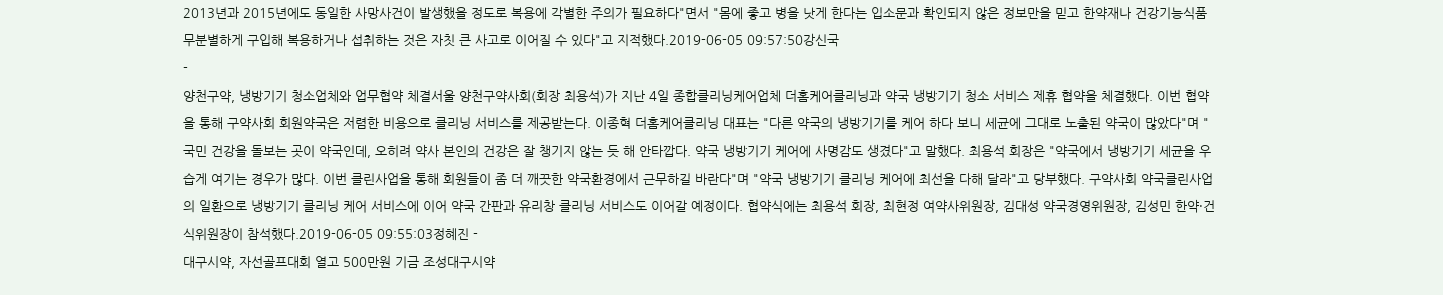2013년과 2015년에도 동일한 사망사건이 발생했을 정도로 복용에 각별한 주의가 필요하다"면서 "몸에 좋고 병을 낫게 한다는 입소문과 확인되지 않은 정보만을 믿고 한약재나 건강기능식품 무분별하게 구입해 복용하거나 섭취하는 것은 자칫 큰 사고로 이어질 수 있다"고 지적했다.2019-06-05 09:57:50강신국
-
양천구약, 냉방기기 청소업체와 업무협약 체결서울 양천구약사회(회장 최용석)가 지난 4일 종합클리닝케어업체 더홈케어클리닝과 약국 냉방기기 청소 서비스 제휴 협약을 체결했다. 이번 협약을 통해 구약사회 회원약국은 저렴한 비용으로 클리닝 서비스를 제공받는다. 이종혁 더홈케어클리닝 대표는 "다른 약국의 냉방기기를 케어 하다 보니 세균에 그대로 노출된 약국이 많았다"며 "국민 건강을 돌보는 곳이 약국인데, 오히려 약사 본인의 건강은 잘 챙기지 않는 듯 해 안타깝다. 약국 냉방기기 케어에 사명감도 생겼다"고 말했다. 최용석 회장은 "약국에서 냉방기기 세균을 우습게 여기는 경우가 많다. 이번 클린사업을 통해 회원들이 좀 더 깨끗한 약국환경에서 근무하길 바란다"며 "약국 냉방기기 클리닝 케어에 최선을 다해 달라"고 당부했다. 구약사회 약국클린사업의 일환으로 냉방기기 클리닝 케어 서비스에 이어 약국 간판과 유리창 클리닝 서비스도 이어갈 예정이다. 협약식에는 최용석 회장, 최현정 여약사위원장, 김대성 약국경영위원장, 김성민 한약·건식위원장이 참석했다.2019-06-05 09:55:03정혜진 -
대구시약, 자선골프대회 열고 500만원 기금 조성대구시약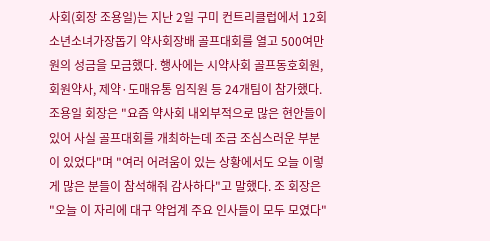사회(회장 조용일)는 지난 2일 구미 컨트리클럽에서 12회 소년소녀가장돕기 약사회장배 골프대회를 열고 500여만원의 성금을 모금했다. 행사에는 시약사회 골프동호회원, 회원약사, 제약·도매유통 임직원 등 24개팀이 참가했다. 조용일 회장은 "요즘 약사회 내외부적으로 많은 현안들이 있어 사실 골프대회를 개최하는데 조금 조심스러운 부분이 있었다"며 "여러 어려움이 있는 상황에서도 오늘 이렇게 많은 분들이 참석해줘 감사하다"고 말했다. 조 회장은 "오늘 이 자리에 대구 약업계 주요 인사들이 모두 모였다"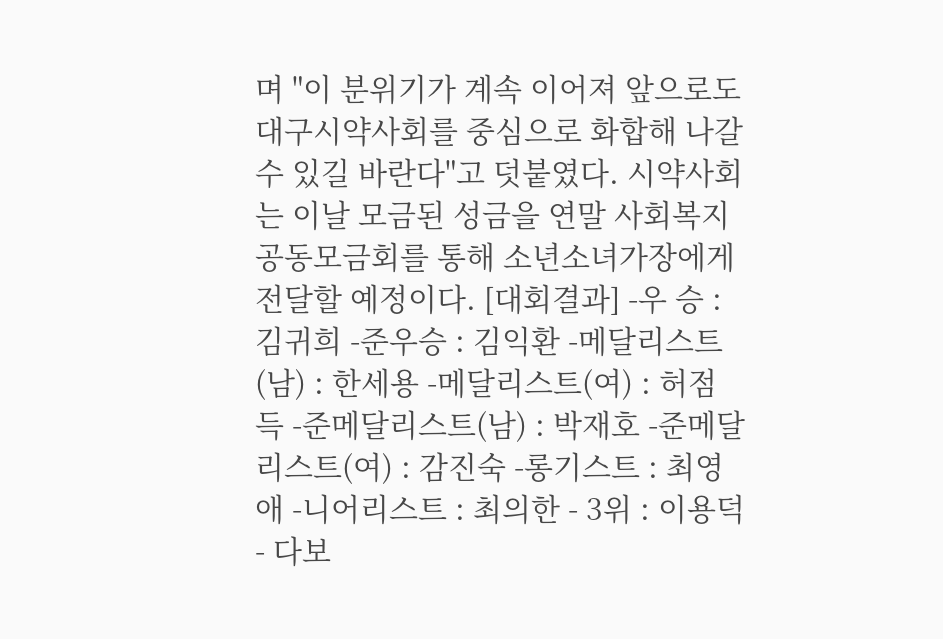며 "이 분위기가 계속 이어져 앞으로도 대구시약사회를 중심으로 화합해 나갈 수 있길 바란다"고 덧붙였다. 시약사회는 이날 모금된 성금을 연말 사회복지공동모금회를 통해 소년소녀가장에게 전달할 예정이다. [대회결과] -우 승 : 김귀희 -준우승 : 김익환 -메달리스트(남) : 한세용 -메달리스트(여) : 허점득 -준메달리스트(남) : 박재호 -준메달리스트(여) : 감진숙 -롱기스트 : 최영애 -니어리스트 : 최의한 - 3위 : 이용덕 - 다보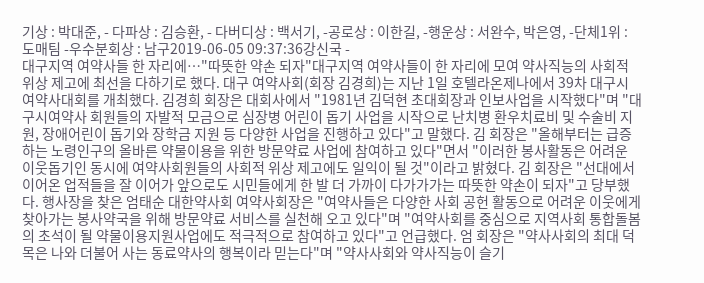기상 : 박대준, - 다파상 : 김승환, - 다버디상 : 백서기, -공로상 : 이한길, -행운상 : 서완수, 박은영, -단체1위 : 도매팀 -우수분회상 : 남구2019-06-05 09:37:36강신국 -
대구지역 여약사들 한 자리에…"따뜻한 약손 되자"대구지역 여약사들이 한 자리에 모여 약사직능의 사회적 위상 제고에 최선을 다하기로 했다. 대구 여약사회(회장 김경희)는 지난 1일 호텔라온제나에서 39차 대구시 여약사대회를 개최했다. 김경희 회장은 대회사에서 "1981년 김덕현 초대회장과 인보사업을 시작했다"며 "대구시여약사 회원들의 자발적 모금으로 심장병 어린이 돕기 사업을 시작으로 난치병 환우치료비 및 수술비 지원, 장애어린이 돕기와 장학금 지원 등 다양한 사업을 진행하고 있다"고 말했다. 김 회장은 "올해부터는 급증하는 노령인구의 올바른 약물이용을 위한 방문약료 사업에 참여하고 있다"면서 "이러한 봉사활동은 어려운 이웃돕기인 동시에 여약사회원들의 사회적 위상 제고에도 일익이 될 것"이라고 밝혔다. 김 회장은 "선대에서 이어온 업적들을 잘 이어가 앞으로도 시민들에게 한 발 더 가까이 다가가가는 따뜻한 약손이 되자"고 당부했다. 행사장을 찾은 엄태순 대한약사회 여약사회장은 "여약사들은 다양한 사회 공헌 활동으로 어려운 이웃에게 찾아가는 봉사약국을 위해 방문약료 서비스를 실천해 오고 있다"며 "여약사회를 중심으로 지역사회 통합돌봄의 초석이 될 약물이용지원사업에도 적극적으로 참여하고 있다"고 언급했다. 엄 회장은 "약사사회의 최대 덕목은 나와 더불어 사는 동료약사의 행복이라 믿는다"며 "약사사회와 약사직능이 슬기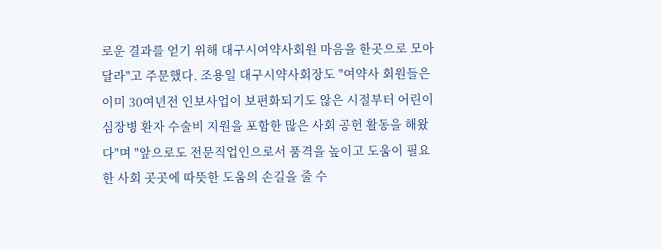로운 결과를 얻기 위해 대구시여약사회원 마음을 한곳으로 모아달라"고 주문했다. 조용일 대구시약사회장도 "여약사 회원들은 이미 30여년전 인보사업이 보편화되기도 않은 시절부터 어린이 심장병 환자 수술비 지원을 포함한 많은 사회 공헌 활동을 해왔다"며 "앞으로도 전문직업인으로서 품격을 높이고 도움이 필요한 사회 곳곳에 따뜻한 도움의 손길을 줄 수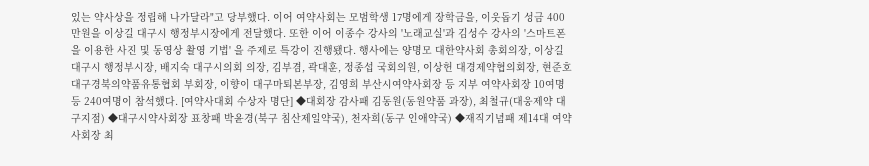있는 약사상을 정립해 나가달라"고 당부했다. 이어 여약사회는 모범학생 17명에게 장학금을, 이웃돕기 성금 400만원을 이상길 대구시 행정부시장에게 전달했다. 또한 이어 이종수 강사의 '노래교실'과 김성수 강사의 '스마트폰을 이용한 사진 및 동영상 촬영 기법' 을 주제로 특강이 진행됐다. 행사에는 양명모 대한약사회 총회의장, 이상길 대구시 행정부시장, 배지숙 대구시의회 의장, 김부겸, 곽대훈, 정종섭 국회의원, 이상헌 대경제약협의회장, 현준호 대구경북의약품유통협회 부회장, 이향이 대구마퇴본부장, 김영희 부산시여약사회장 등 지부 여약사회장 10여명 등 240여명이 참석했다. [여약사대회 수상자 명단] ◆대회장 감사패 김동원(동원약품 과장), 최철규(대웅제약 대구지점) ◆대구시약사회장 표창패 박윤경(북구 침산제일약국), 천자희(동구 인애약국) ◆재직기념패 제14대 여약사회장 최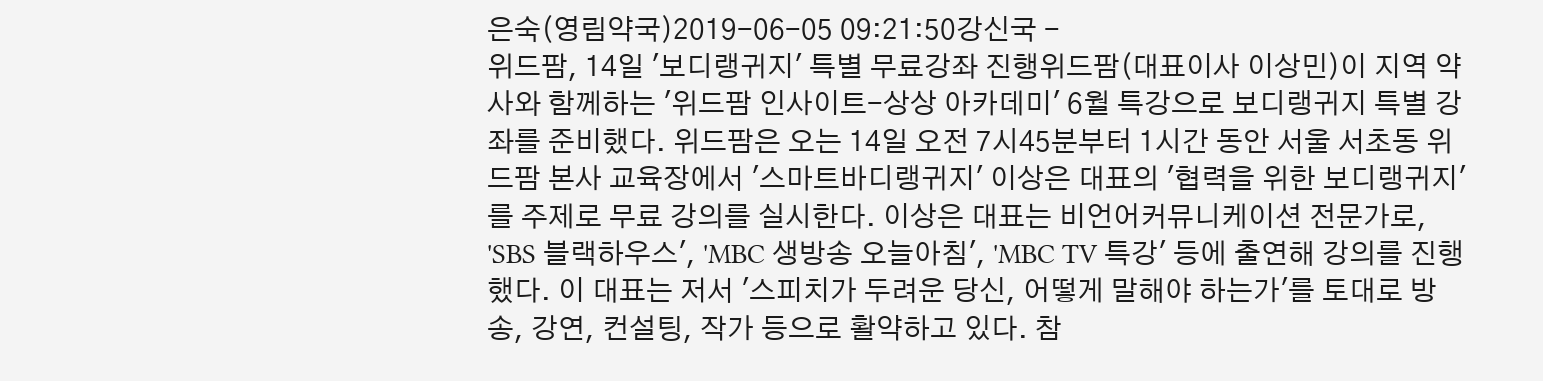은숙(영림약국)2019-06-05 09:21:50강신국 -
위드팜, 14일 '보디랭귀지' 특별 무료강좌 진행위드팜(대표이사 이상민)이 지역 약사와 함께하는 '위드팜 인사이트-상상 아카데미' 6월 특강으로 보디랭귀지 특별 강좌를 준비했다. 위드팜은 오는 14일 오전 7시45분부터 1시간 동안 서울 서초동 위드팜 본사 교육장에서 '스마트바디랭귀지' 이상은 대표의 '협력을 위한 보디랭귀지'를 주제로 무료 강의를 실시한다. 이상은 대표는 비언어커뮤니케이션 전문가로, 'SBS 블랙하우스', 'MBC 생방송 오늘아침', 'MBC TV 특강' 등에 출연해 강의를 진행했다. 이 대표는 저서 '스피치가 두려운 당신, 어떻게 말해야 하는가'를 토대로 방송, 강연, 컨설팅, 작가 등으로 활약하고 있다. 참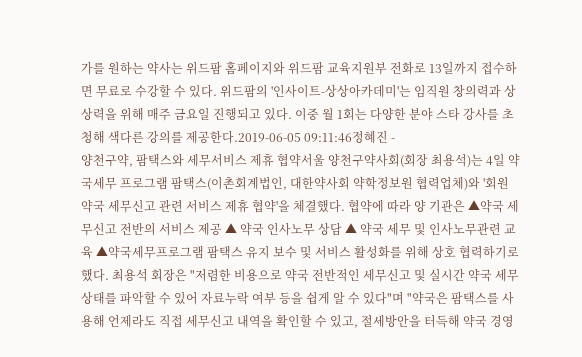가를 원하는 약사는 위드팜 홈페이지와 위드팜 교육지원부 전화로 13일까지 접수하면 무료로 수강할 수 있다. 위드팜의 '인사이트-상상아카데미'는 임직원 창의력과 상상력을 위해 매주 금요일 진행되고 있다. 이중 월 1회는 다양한 분야 스타 강사를 초청해 색다른 강의를 제공한다.2019-06-05 09:11:46정혜진 -
양천구약, 팜택스와 세무서비스 제휴 협약서울 양천구약사회(회장 최용석)는 4일 약국세무 프로그램 팜택스(이촌회계법인, 대한약사회 약학정보원 협력업체)와 '회원약국 세무신고 관련 서비스 제휴 협약'을 체결했다. 협약에 따라 양 기관은 ▲약국 세무신고 전반의 서비스 제공 ▲ 약국 인사노무 상담 ▲ 약국 세무 및 인사노무관련 교육 ▲약국세무프로그램 팜택스 유지 보수 및 서비스 활성화를 위해 상호 협력하기로 했다. 최용석 회장은 "저렴한 비용으로 약국 전반적인 세무신고 및 실시간 약국 세무상태를 파악할 수 있어 자료누락 여부 등을 쉽게 알 수 있다"며 "약국은 팜택스를 사용해 언제라도 직접 세무신고 내역을 확인할 수 있고, 절세방안을 터득해 약국 경영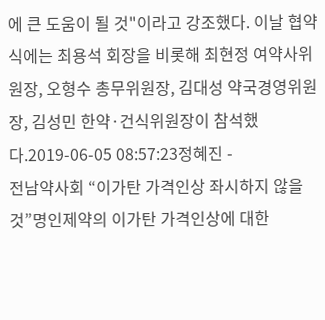에 큰 도움이 될 것"이라고 강조했다. 이날 협약식에는 최용석 회장을 비롯해 최현정 여약사위원장, 오형수 총무위원장, 김대성 약국경영위원장, 김성민 한약·건식위원장이 참석했다.2019-06-05 08:57:23정혜진 -
전남약사회 “이가탄 가격인상 좌시하지 않을 것”명인제약의 이가탄 가격인상에 대한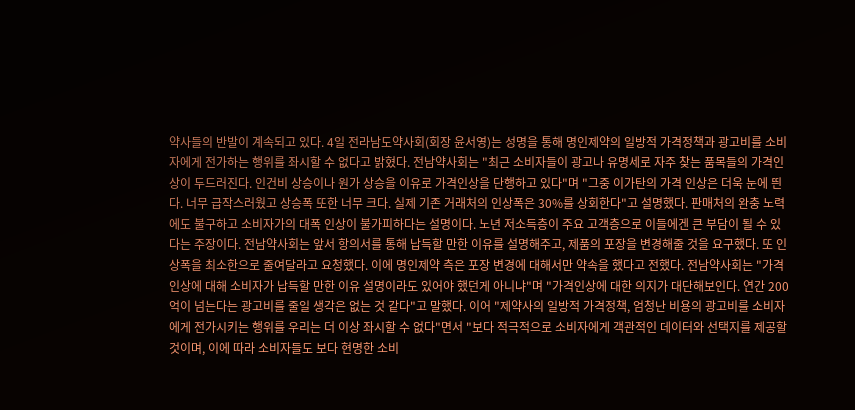약사들의 반발이 계속되고 있다. 4일 전라남도약사회(회장 윤서영)는 성명을 통해 명인제약의 일방적 가격정책과 광고비를 소비자에게 전가하는 행위를 좌시할 수 없다고 밝혔다. 전남약사회는 "최근 소비자들이 광고나 유명세로 자주 찾는 품목들의 가격인상이 두드러진다. 인건비 상승이나 원가 상승을 이유로 가격인상을 단행하고 있다"며 "그중 이가탄의 가격 인상은 더욱 눈에 띈다. 너무 급작스러웠고 상승폭 또한 너무 크다. 실제 기존 거래처의 인상폭은 30%를 상회한다"고 설명했다. 판매처의 완충 노력에도 불구하고 소비자가의 대폭 인상이 불가피하다는 설명이다. 노년 저소득층이 주요 고객층으로 이들에겐 큰 부담이 될 수 있다는 주장이다. 전남약사회는 앞서 항의서를 통해 납득할 만한 이유를 설명해주고, 제품의 포장을 변경해줄 것을 요구했다. 또 인상폭을 최소한으로 줄여달라고 요청했다. 이에 명인제약 측은 포장 변경에 대해서만 약속을 했다고 전했다. 전남약사회는 "가격 인상에 대해 소비자가 납득할 만한 이유 설명이라도 있어야 했던게 아니냐"며 "가격인상에 대한 의지가 대단해보인다. 연간 200억이 넘는다는 광고비를 줄일 생각은 없는 것 같다"고 말했다. 이어 "제약사의 일방적 가격정책, 엄청난 비용의 광고비를 소비자에게 전가시키는 행위를 우리는 더 이상 좌시할 수 없다"면서 "보다 적극적으로 소비자에게 객관적인 데이터와 선택지를 제공할 것이며, 이에 따라 소비자들도 보다 현명한 소비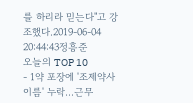를 하리라 믿는다"고 강조했다.2019-06-04 20:44:43정흥준
오늘의 TOP 10
- 1약 포장에 '조제약사 이름' 누락…근무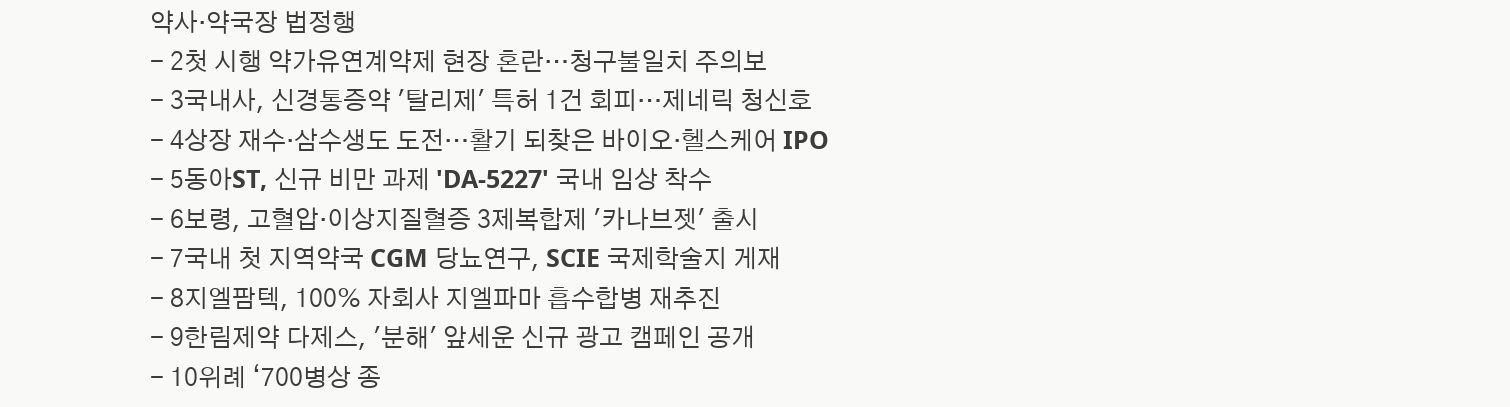약사·약국장 법정행
- 2첫 시행 약가유연계약제 현장 혼란…청구불일치 주의보
- 3국내사, 신경통증약 '탈리제' 특허 1건 회피…제네릭 청신호
- 4상장 재수·삼수생도 도전…활기 되찾은 바이오·헬스케어 IPO
- 5동아ST, 신규 비만 과제 'DA-5227' 국내 임상 착수
- 6보령, 고혈압·이상지질혈증 3제복합제 '카나브젯' 출시
- 7국내 첫 지역약국 CGM 당뇨연구, SCIE 국제학술지 게재
- 8지엘팜텍, 100% 자회사 지엘파마 흡수합병 재추진
- 9한림제약 다제스, '분해' 앞세운 신규 광고 캠페인 공개
- 10위례 ‘700병상 종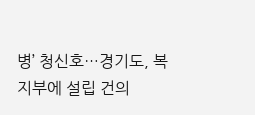병’ 청신호…경기도, 복지부에 설립 건의